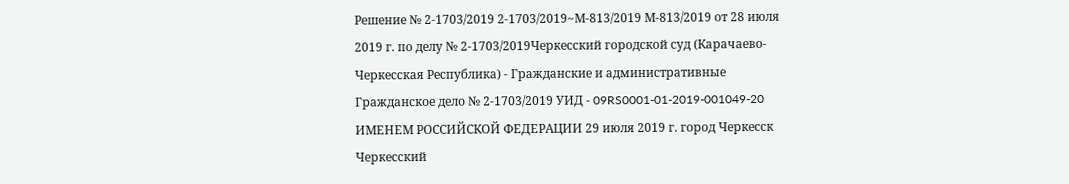Решение № 2-1703/2019 2-1703/2019~М-813/2019 М-813/2019 от 28 июля 2019 г. по делу № 2-1703/2019Черкесский городской суд (Карачаево-Черкесская Республика) - Гражданские и административные Гражданское дело № 2-1703/2019 УИД - 09RS0001-01-2019-001049-20 ИМЕНЕМ РОССИЙСКОЙ ФЕДЕРАЦИИ 29 июля 2019 г. город Черкесск Черкесский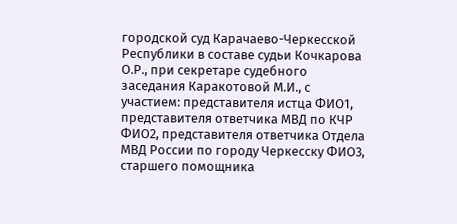городской суд Карачаево-Черкесской Республики в составе судьи Кочкарова О.Р., при секретаре судебного заседания Каракотовой М.И., с участием: представителя истца ФИО1, представителя ответчика МВД по КЧР ФИО2, представителя ответчика Отдела МВД России по городу Черкесску ФИО3, старшего помощника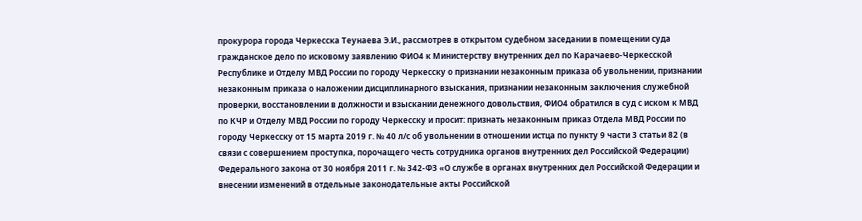прокурора города Черкесска Теунаева Э.И., рассмотрев в открытом судебном заседании в помещении суда гражданское дело по исковому заявлению ФИО4 к Министерству внутренних дел по Карачаево-Черкесской Республике и Отделу МВД России по городу Черкесску о признании незаконным приказа об увольнении, признании незаконным приказа о наложении дисциплинарного взыскания, признании незаконным заключения служебной проверки, восстановлении в должности и взыскании денежного довольствия, ФИО4 обратился в суд с иском к МВД по КЧР и Отделу МВД России по городу Черкесску и просит: признать незаконным приказ Отдела МВД России по городу Черкесску от 15 марта 2019 г. № 40 л/с об увольнении в отношении истца по пункту 9 части 3 статьи 82 (в связи с совершением проступка, порочащего честь сотрудника органов внутренних дел Российской Федерации) Федерального закона от 30 ноября 2011 г. № 342-ФЗ «О службе в органах внутренних дел Российской Федерации и внесении изменений в отдельные законодательные акты Российской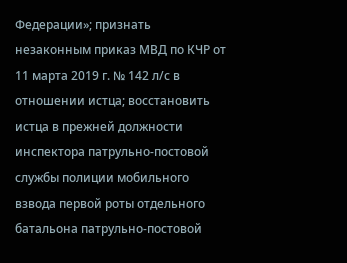Федерации»; признать незаконным приказ МВД по КЧР от 11 марта 2019 г. № 142 л/с в отношении истца; восстановить истца в прежней должности инспектора патрульно-постовой службы полиции мобильного взвода первой роты отдельного батальона патрульно-постовой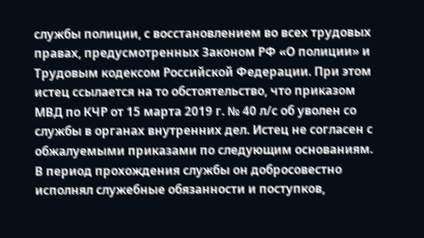службы полиции, с восстановлением во всех трудовых правах, предусмотренных Законом РФ «О полиции» и Трудовым кодексом Российской Федерации. При этом истец ссылается на то обстоятельство, что приказом МВД по КЧР от 15 марта 2019 г. № 40 л/с об уволен со службы в органах внутренних дел. Истец не согласен с обжалуемыми приказами по следующим основаниям. В период прохождения службы он добросовестно исполнял служебные обязанности и поступков,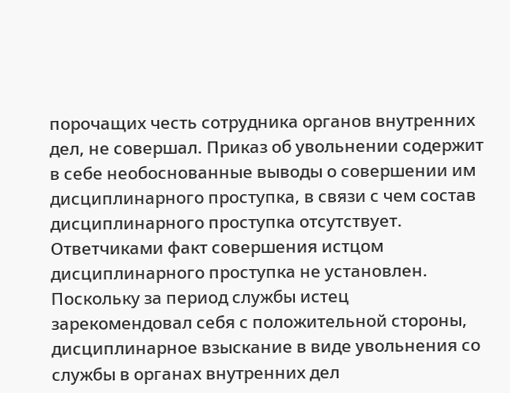порочащих честь сотрудника органов внутренних дел, не совершал. Приказ об увольнении содержит в себе необоснованные выводы о совершении им дисциплинарного проступка, в связи с чем состав дисциплинарного проступка отсутствует. Ответчиками факт совершения истцом дисциплинарного проступка не установлен. Поскольку за период службы истец зарекомендовал себя с положительной стороны, дисциплинарное взыскание в виде увольнения со службы в органах внутренних дел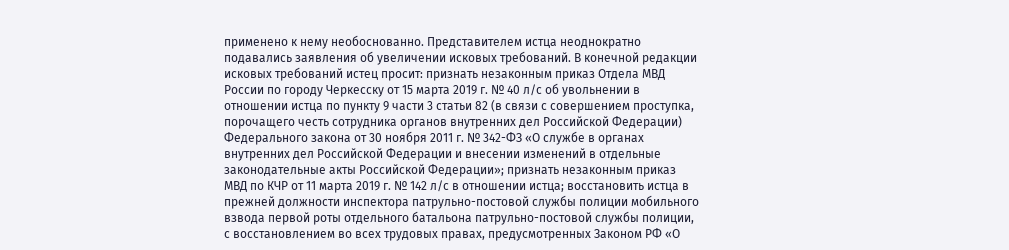применено к нему необоснованно. Представителем истца неоднократно подавались заявления об увеличении исковых требований. В конечной редакции исковых требований истец просит: признать незаконным приказ Отдела МВД России по городу Черкесску от 15 марта 2019 г. № 40 л/с об увольнении в отношении истца по пункту 9 части 3 статьи 82 (в связи с совершением проступка, порочащего честь сотрудника органов внутренних дел Российской Федерации) Федерального закона от 30 ноября 2011 г. № 342-ФЗ «О службе в органах внутренних дел Российской Федерации и внесении изменений в отдельные законодательные акты Российской Федерации»; признать незаконным приказ МВД по КЧР от 11 марта 2019 г. № 142 л/с в отношении истца; восстановить истца в прежней должности инспектора патрульно-постовой службы полиции мобильного взвода первой роты отдельного батальона патрульно-постовой службы полиции, с восстановлением во всех трудовых правах, предусмотренных Законом РФ «О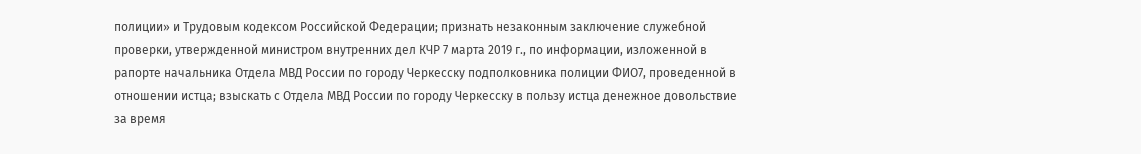полиции» и Трудовым кодексом Российской Федерации; признать незаконным заключение служебной проверки, утвержденной министром внутренних дел КЧР 7 марта 2019 г., по информации, изложенной в рапорте начальника Отдела МВД России по городу Черкесску подполковника полиции ФИО7, проведенной в отношении истца; взыскать с Отдела МВД России по городу Черкесску в пользу истца денежное довольствие за время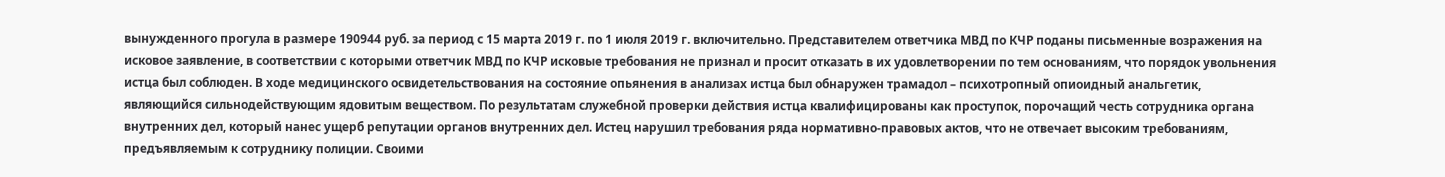вынужденного прогула в размере 190944 руб. за период с 15 марта 2019 г. по 1 июля 2019 г. включительно. Представителем ответчика МВД по КЧР поданы письменные возражения на исковое заявление, в соответствии с которыми ответчик МВД по КЧР исковые требования не признал и просит отказать в их удовлетворении по тем основаниям, что порядок увольнения истца был соблюден. В ходе медицинского освидетельствования на состояние опьянения в анализах истца был обнаружен трамадол – психотропный опиоидный анальгетик, являющийся сильнодействующим ядовитым веществом. По результатам служебной проверки действия истца квалифицированы как проступок, порочащий честь сотрудника органа внутренних дел, который нанес ущерб репутации органов внутренних дел. Истец нарушил требования ряда нормативно-правовых актов, что не отвечает высоким требованиям, предъявляемым к сотруднику полиции. Своими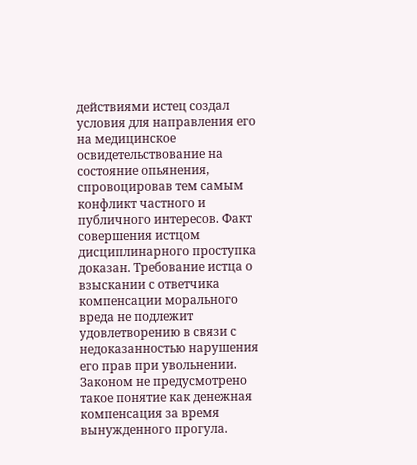действиями истец создал условия для направления его на медицинское освидетельствование на состояние опьянения, спровоцировав тем самым конфликт частного и публичного интересов. Факт совершения истцом дисциплинарного проступка доказан. Требование истца о взыскании с ответчика компенсации морального вреда не подлежит удовлетворению в связи с недоказанностью нарушения его прав при увольнении. Законом не предусмотрено такое понятие как денежная компенсация за время вынужденного прогула.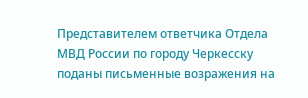Представителем ответчика Отдела МВД России по городу Черкесску поданы письменные возражения на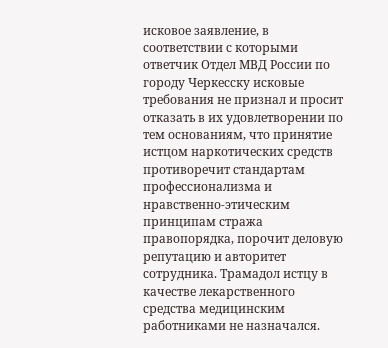исковое заявление, в соответствии с которыми ответчик Отдел МВД России по городу Черкесску исковые требования не признал и просит отказать в их удовлетворении по тем основаниям, что принятие истцом наркотических средств противоречит стандартам профессионализма и нравственно-этическим принципам стража правопорядка, порочит деловую репутацию и авторитет сотрудника. Трамадол истцу в качестве лекарственного средства медицинским работниками не назначался.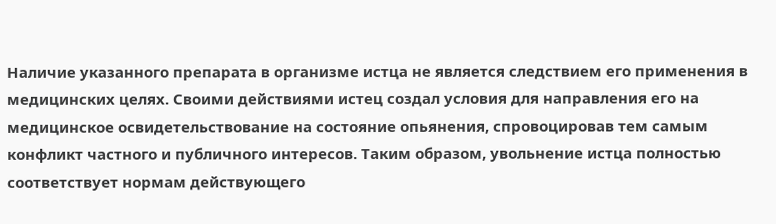Наличие указанного препарата в организме истца не является следствием его применения в медицинских целях. Своими действиями истец создал условия для направления его на медицинское освидетельствование на состояние опьянения, спровоцировав тем самым конфликт частного и публичного интересов. Таким образом, увольнение истца полностью соответствует нормам действующего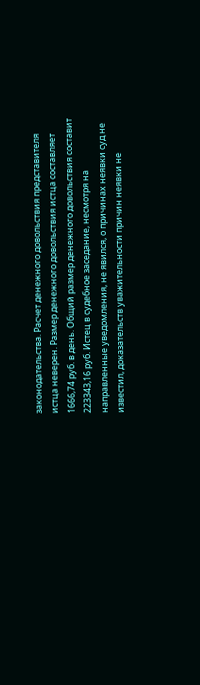законодательства. Расчет денежного довольствия представителя истца неверен. Размер денежного довольствия истца составляет 1666,74 руб. в день. Общий размер денежного довольствия составит 223343,16 руб. Истец в судебное заседание, несмотря на направленные уведомления, не явился, о причинах неявки суд не известил, доказательств уважительности причин неявки не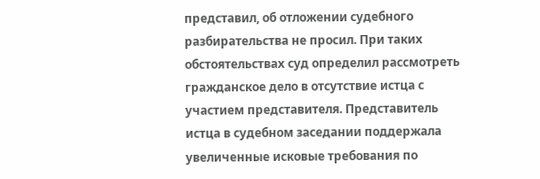представил, об отложении судебного разбирательства не просил. При таких обстоятельствах суд определил рассмотреть гражданское дело в отсутствие истца с участием представителя. Представитель истца в судебном заседании поддержала увеличенные исковые требования по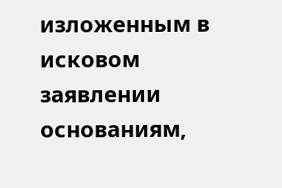изложенным в исковом заявлении основаниям,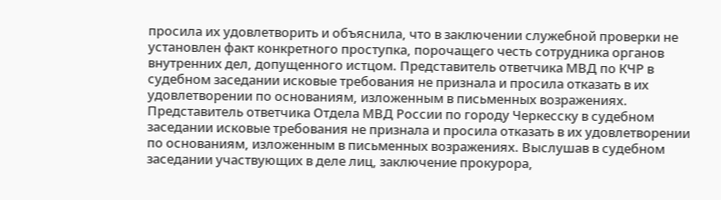просила их удовлетворить и объяснила, что в заключении служебной проверки не установлен факт конкретного проступка, порочащего честь сотрудника органов внутренних дел, допущенного истцом. Представитель ответчика МВД по КЧР в судебном заседании исковые требования не признала и просила отказать в их удовлетворении по основаниям, изложенным в письменных возражениях. Представитель ответчика Отдела МВД России по городу Черкесску в судебном заседании исковые требования не признала и просила отказать в их удовлетворении по основаниям, изложенным в письменных возражениях. Выслушав в судебном заседании участвующих в деле лиц, заключение прокурора,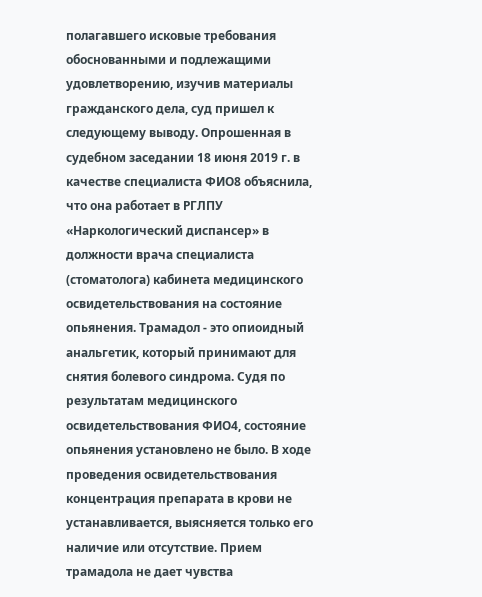полагавшего исковые требования обоснованными и подлежащими удовлетворению, изучив материалы гражданского дела, суд пришел к следующему выводу. Опрошенная в судебном заседании 18 июня 2019 г. в качестве специалиста ФИО8 объяснила, что она работает в РГЛПУ «Наркологический диспансер» в должности врача специалиста (стоматолога) кабинета медицинского освидетельствования на состояние опьянения. Трамадол - это опиоидный анальгетик, который принимают для снятия болевого синдрома. Судя по результатам медицинского освидетельствования ФИО4, состояние опьянения установлено не было. В ходе проведения освидетельствования концентрация препарата в крови не устанавливается, выясняется только его наличие или отсутствие. Прием трамадола не дает чувства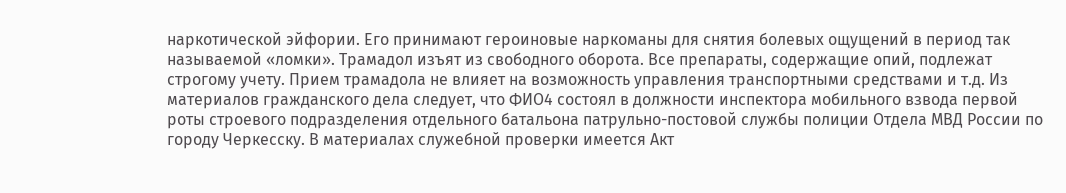наркотической эйфории. Его принимают героиновые наркоманы для снятия болевых ощущений в период так называемой «ломки». Трамадол изъят из свободного оборота. Все препараты, содержащие опий, подлежат строгому учету. Прием трамадола не влияет на возможность управления транспортными средствами и т.д. Из материалов гражданского дела следует, что ФИО4 состоял в должности инспектора мобильного взвода первой роты строевого подразделения отдельного батальона патрульно-постовой службы полиции Отдела МВД России по городу Черкесску. В материалах служебной проверки имеется Акт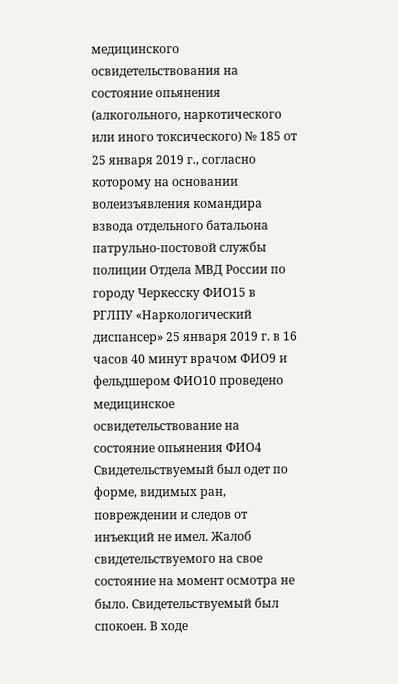медицинского освидетельствования на состояние опьянения (алкогольного, наркотического или иного токсического) № 185 от 25 января 2019 г., согласно которому на основании волеизъявления командира взвода отдельного батальона патрульно-постовой службы полиции Отдела МВД России по городу Черкесску ФИО15 в РГЛПУ «Наркологический диспансер» 25 января 2019 г. в 16 часов 40 минут врачом ФИО9 и фельдшером ФИО10 проведено медицинское освидетельствование на состояние опьянения ФИО4 Свидетельствуемый был одет по форме, видимых ран, повреждении и следов от инъекций не имел. Жалоб свидетельствуемого на свое состояние на момент осмотра не было. Свидетельствуемый был спокоен. В ходе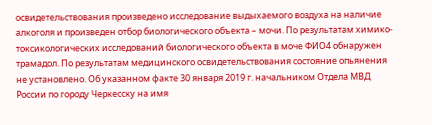освидетельствования произведено исследование выдыхаемого воздуха на наличие алкоголя и произведен отбор биологического объекта – мочи. По результатам химико-токсикологических исследований биологического объекта в моче ФИО4 обнаружен трамадол. По результатам медицинского освидетельствования состояние опьянения не установлено. Об указанном факте 30 января 2019 г. начальником Отдела МВД России по городу Черкесску на имя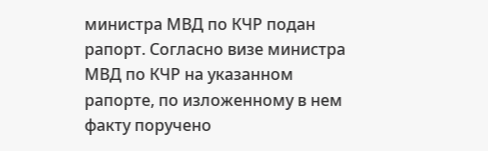министра МВД по КЧР подан рапорт. Согласно визе министра МВД по КЧР на указанном рапорте, по изложенному в нем факту поручено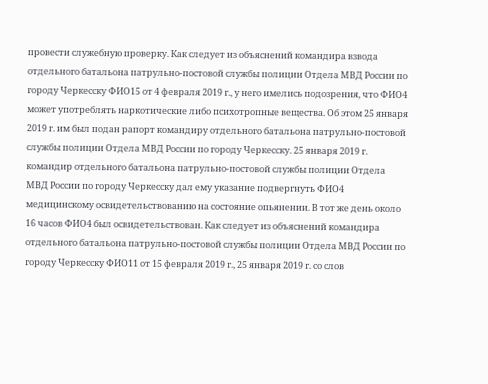провести служебную проверку. Как следует из объяснений командира взвода отдельного батальона патрульно-постовой службы полиции Отдела МВД России по городу Черкесску ФИО15 от 4 февраля 2019 г., у него имелись подозрения, что ФИО4 может употреблять наркотические либо психотропные вещества. Об этом 25 января 2019 г. им был подан рапорт командиру отдельного батальона патрульно-постовой службы полиции Отдела МВД России по городу Черкесску. 25 января 2019 г. командир отдельного батальона патрульно-постовой службы полиции Отдела МВД России по городу Черкесску дал ему указание подвергнуть ФИО4 медицинскому освидетельствованию на состояние опьянении. В тот же день около 16 часов ФИО4 был освидетельствован. Как следует из объяснений командира отдельного батальона патрульно-постовой службы полиции Отдела МВД России по городу Черкесску ФИО11 от 15 февраля 2019 г., 25 января 2019 г. со слов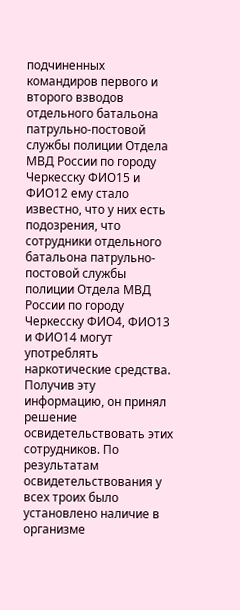подчиненных командиров первого и второго взводов отдельного батальона патрульно-постовой службы полиции Отдела МВД России по городу Черкесску ФИО15 и ФИО12 ему стало известно, что у них есть подозрения, что сотрудники отдельного батальона патрульно-постовой службы полиции Отдела МВД России по городу Черкесску ФИО4, ФИО13 и ФИО14 могут употреблять наркотические средства. Получив эту информацию, он принял решение освидетельствовать этих сотрудников. По результатам освидетельствования у всех троих было установлено наличие в организме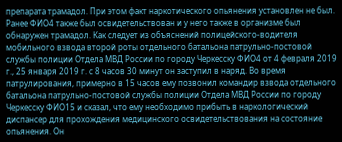препарата трамадол. При этом факт наркотического опьянения установлен не был. Ранее ФИО4 также был освидетельствован и у него также в организме был обнаружен трамадол. Как следует из объяснений полицейского-водителя мобильного взвода второй роты отдельного батальона патрульно-постовой службы полиции Отдела МВД России по городу Черкесску ФИО4 от 4 февраля 2019 г., 25 января 2019 г. с 8 часов 30 минут он заступил в наряд. Во время патрулирования, примерно в 15 часов ему позвонил командир взвода отдельного батальона патрульно-постовой службы полиции Отдела МВД России по городу Черкесску ФИО15 и сказал, что ему необходимо прибыть в наркологический диспансер для прохождения медицинского освидетельствования на состояние опьянения. Он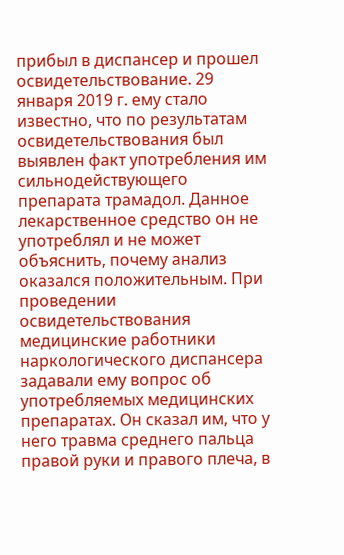прибыл в диспансер и прошел освидетельствование. 29 января 2019 г. ему стало известно, что по результатам освидетельствования был выявлен факт употребления им сильнодействующего препарата трамадол. Данное лекарственное средство он не употреблял и не может объяснить, почему анализ оказался положительным. При проведении освидетельствования медицинские работники наркологического диспансера задавали ему вопрос об употребляемых медицинских препаратах. Он сказал им, что у него травма среднего пальца правой руки и правого плеча, в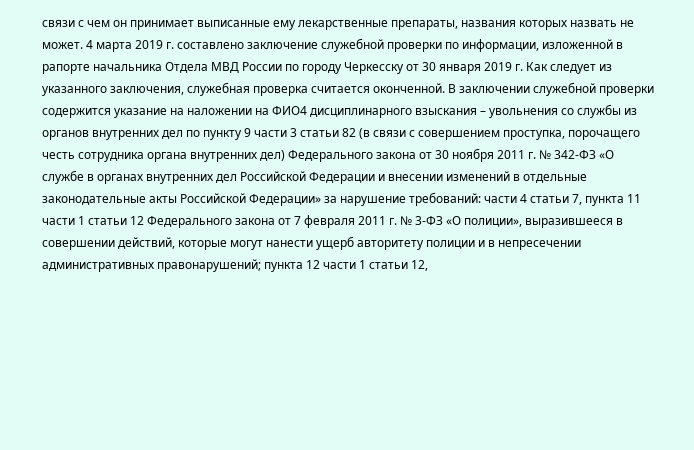связи с чем он принимает выписанные ему лекарственные препараты, названия которых назвать не может. 4 марта 2019 г. составлено заключение служебной проверки по информации, изложенной в рапорте начальника Отдела МВД России по городу Черкесску от 30 января 2019 г. Как следует из указанного заключения, служебная проверка считается оконченной. В заключении служебной проверки содержится указание на наложении на ФИО4 дисциплинарного взыскания – увольнения со службы из органов внутренних дел по пункту 9 части 3 статьи 82 (в связи с совершением проступка, порочащего честь сотрудника органа внутренних дел) Федерального закона от 30 ноября 2011 г. № 342-ФЗ «О службе в органах внутренних дел Российской Федерации и внесении изменений в отдельные законодательные акты Российской Федерации» за нарушение требований: части 4 статьи 7, пункта 11 части 1 статьи 12 Федерального закона от 7 февраля 2011 г. № 3-ФЗ «О полиции», выразившееся в совершении действий, которые могут нанести ущерб авторитету полиции и в непресечении административных правонарушений; пункта 12 части 1 статьи 12,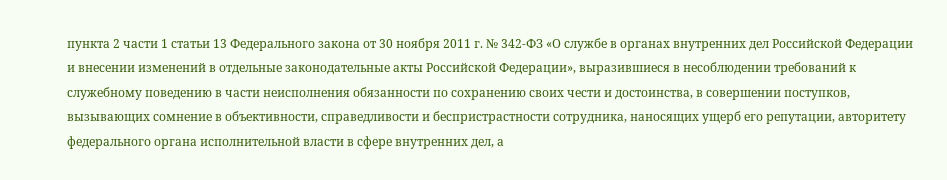пункта 2 части 1 статьи 13 Федерального закона от 30 ноября 2011 г. № 342-ФЗ «О службе в органах внутренних дел Российской Федерации и внесении изменений в отдельные законодательные акты Российской Федерации», выразившиеся в несоблюдении требований к служебному поведению в части неисполнения обязанности по сохранению своих чести и достоинства, в совершении поступков, вызывающих сомнение в объективности, справедливости и беспристрастности сотрудника, наносящих ущерб его репутации, авторитету федерального органа исполнительной власти в сфере внутренних дел, а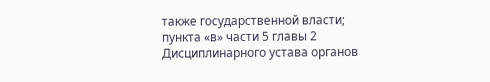также государственной власти; пункта «в» части 5 главы 2 Дисциплинарного устава органов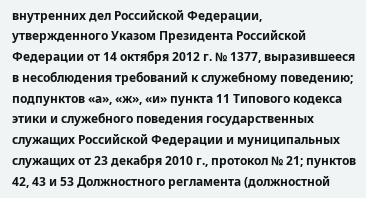внутренних дел Российской Федерации, утвержденного Указом Президента Российской Федерации от 14 октября 2012 г. № 1377, выразившееся в несоблюдения требований к служебному поведению; подпунктов «а», «ж», «и» пункта 11 Типового кодекса этики и служебного поведения государственных служащих Российской Федерации и муниципальных служащих от 23 декабря 2010 г., протокол № 21; пунктов 42, 43 и 53 Должностного регламента (должностной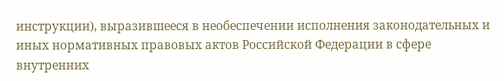инструкции), выразившееся в необеспечении исполнения законодательных и иных нормативных правовых актов Российской Федерации в сфере внутренних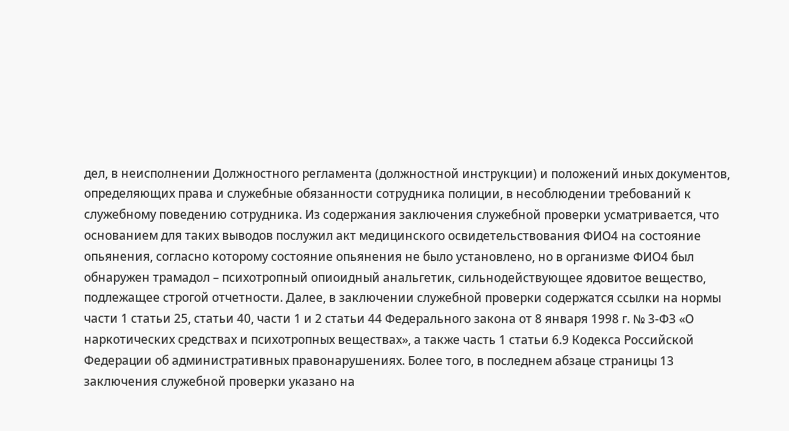дел, в неисполнении Должностного регламента (должностной инструкции) и положений иных документов, определяющих права и служебные обязанности сотрудника полиции, в несоблюдении требований к служебному поведению сотрудника. Из содержания заключения служебной проверки усматривается, что основанием для таких выводов послужил акт медицинского освидетельствования ФИО4 на состояние опьянения, согласно которому состояние опьянения не было установлено, но в организме ФИО4 был обнаружен трамадол – психотропный опиоидный анальгетик, сильнодействующее ядовитое вещество, подлежащее строгой отчетности. Далее, в заключении служебной проверки содержатся ссылки на нормы части 1 статьи 25, статьи 40, части 1 и 2 статьи 44 Федерального закона от 8 января 1998 г. № 3-ФЗ «О наркотических средствах и психотропных веществах», а также часть 1 статьи 6.9 Кодекса Российской Федерации об административных правонарушениях. Более того, в последнем абзаце страницы 13 заключения служебной проверки указано на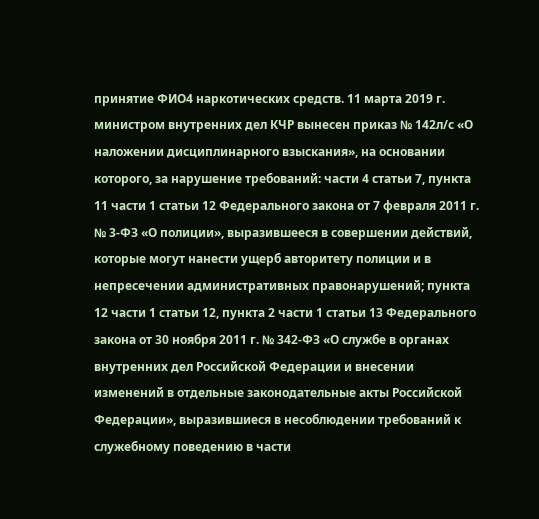принятие ФИО4 наркотических средств. 11 марта 2019 г. министром внутренних дел КЧР вынесен приказ № 142л/с «О наложении дисциплинарного взыскания», на основании которого, за нарушение требований: части 4 статьи 7, пункта 11 части 1 статьи 12 Федерального закона от 7 февраля 2011 г. № 3-ФЗ «О полиции», выразившееся в совершении действий, которые могут нанести ущерб авторитету полиции и в непресечении административных правонарушений; пункта 12 части 1 статьи 12, пункта 2 части 1 статьи 13 Федерального закона от 30 ноября 2011 г. № 342-ФЗ «О службе в органах внутренних дел Российской Федерации и внесении изменений в отдельные законодательные акты Российской Федерации», выразившиеся в несоблюдении требований к служебному поведению в части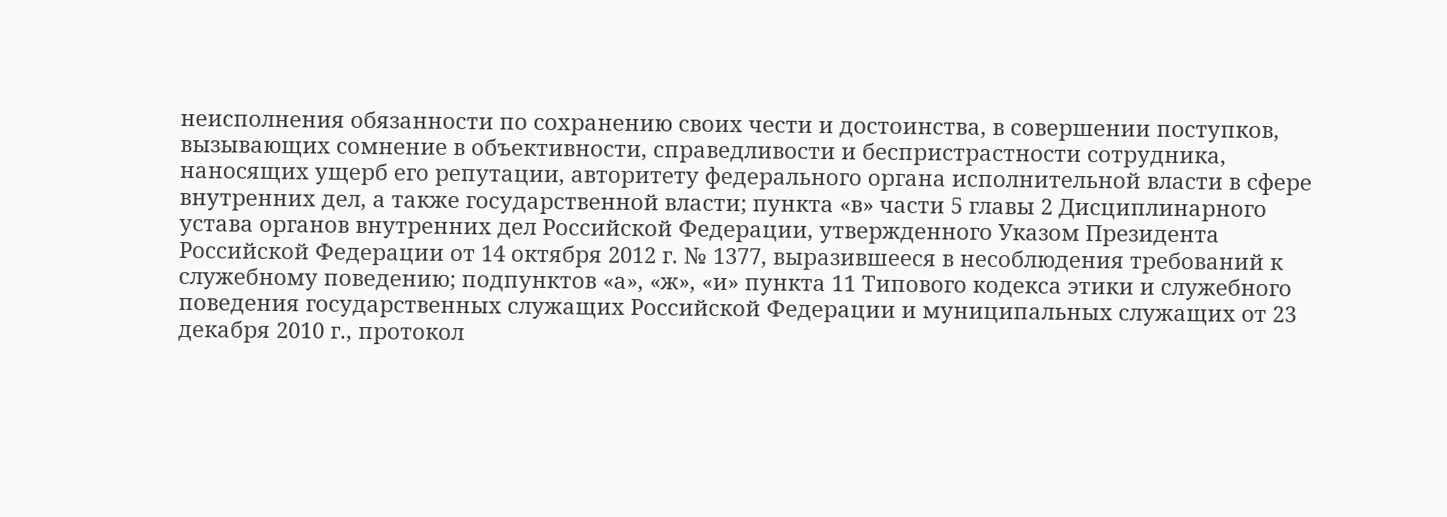неисполнения обязанности по сохранению своих чести и достоинства, в совершении поступков, вызывающих сомнение в объективности, справедливости и беспристрастности сотрудника, наносящих ущерб его репутации, авторитету федерального органа исполнительной власти в сфере внутренних дел, а также государственной власти; пункта «в» части 5 главы 2 Дисциплинарного устава органов внутренних дел Российской Федерации, утвержденного Указом Президента Российской Федерации от 14 октября 2012 г. № 1377, выразившееся в несоблюдения требований к служебному поведению; подпунктов «а», «ж», «и» пункта 11 Типового кодекса этики и служебного поведения государственных служащих Российской Федерации и муниципальных служащих от 23 декабря 2010 г., протокол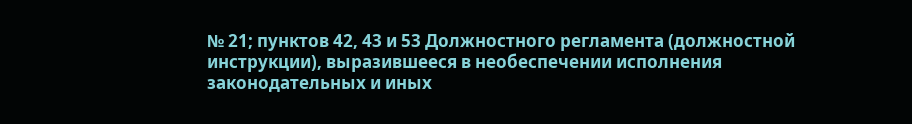№ 21; пунктов 42, 43 и 53 Должностного регламента (должностной инструкции), выразившееся в необеспечении исполнения законодательных и иных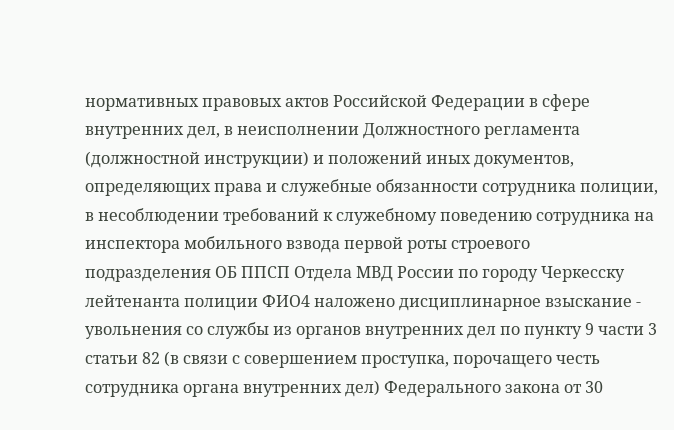нормативных правовых актов Российской Федерации в сфере внутренних дел, в неисполнении Должностного регламента (должностной инструкции) и положений иных документов, определяющих права и служебные обязанности сотрудника полиции, в несоблюдении требований к служебному поведению сотрудника на инспектора мобильного взвода первой роты строевого подразделения ОБ ППСП Отдела МВД России по городу Черкесску лейтенанта полиции ФИО4 наложено дисциплинарное взыскание - увольнения со службы из органов внутренних дел по пункту 9 части 3 статьи 82 (в связи с совершением проступка, порочащего честь сотрудника органа внутренних дел) Федерального закона от 30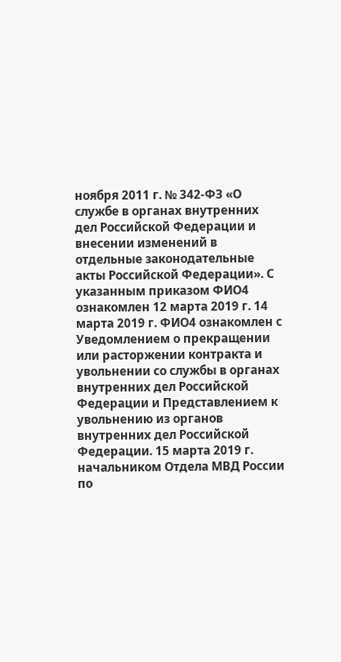ноября 2011 г. № 342-ФЗ «О службе в органах внутренних дел Российской Федерации и внесении изменений в отдельные законодательные акты Российской Федерации». С указанным приказом ФИО4 ознакомлен 12 марта 2019 г. 14 марта 2019 г. ФИО4 ознакомлен с Уведомлением о прекращении или расторжении контракта и увольнении со службы в органах внутренних дел Российской Федерации и Представлением к увольнению из органов внутренних дел Российской Федерации. 15 марта 2019 г. начальником Отдела МВД России по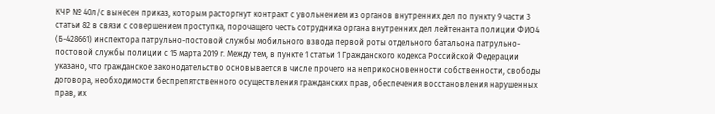КЧР № 40л/с вынесен приказ, которым расторгнут контракт с увольнением из органов внутренних дел по пункту 9 части 3 статьи 82 в связи с совершением проступка, порочащего честь сотрудника органа внутренних дел лейтенанта полиции ФИО4 (Б-428661) инспектора патрульно-постовой службы мобильного взвода первой роты отдельного батальона патрульно-постовой службы полиции с 15 марта 2019 г. Между тем, в пункте 1 статьи 1 Гражданского кодекса Российской Федерации указано, что гражданское законодательство основывается в числе прочего на неприкосновенности собственности, свободы договора, необходимости беспрепятственного осуществления гражданских прав, обеспечения восстановления нарушенных прав, их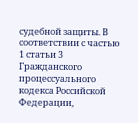судебной защиты. В соответствии с частью 1 статьи 3 Гражданского процессуального кодекса Российской Федерации,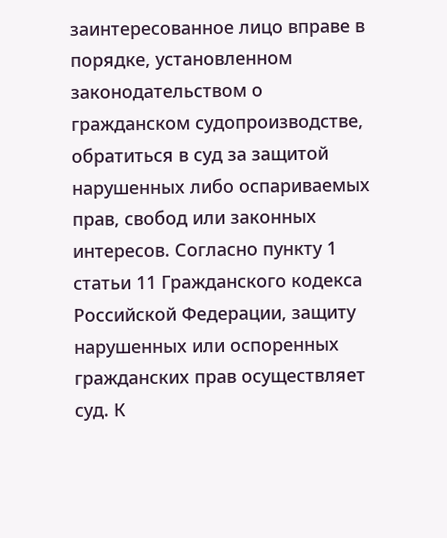заинтересованное лицо вправе в порядке, установленном законодательством о гражданском судопроизводстве, обратиться в суд за защитой нарушенных либо оспариваемых прав, свобод или законных интересов. Согласно пункту 1 статьи 11 Гражданского кодекса Российской Федерации, защиту нарушенных или оспоренных гражданских прав осуществляет суд. К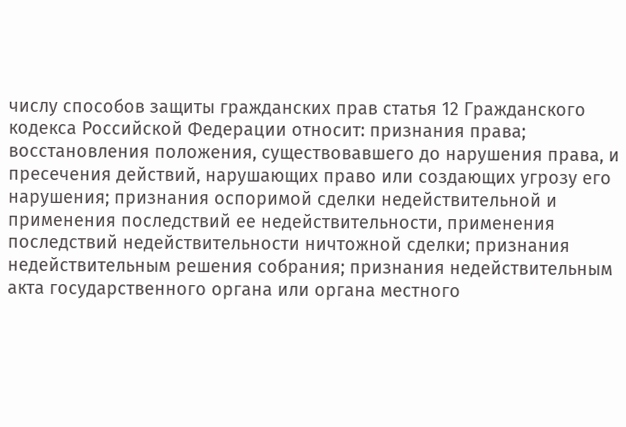числу способов защиты гражданских прав статья 12 Гражданского кодекса Российской Федерации относит: признания права; восстановления положения, существовавшего до нарушения права, и пресечения действий, нарушающих право или создающих угрозу его нарушения; признания оспоримой сделки недействительной и применения последствий ее недействительности, применения последствий недействительности ничтожной сделки; признания недействительным решения собрания; признания недействительным акта государственного органа или органа местного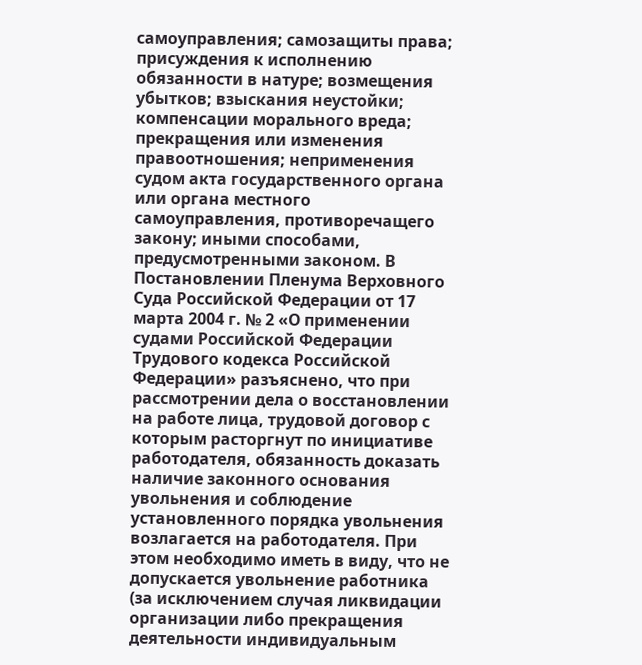самоуправления; самозащиты права; присуждения к исполнению обязанности в натуре; возмещения убытков; взыскания неустойки; компенсации морального вреда; прекращения или изменения правоотношения; неприменения судом акта государственного органа или органа местного самоуправления, противоречащего закону; иными способами, предусмотренными законом. В Постановлении Пленума Верховного Суда Российской Федерации от 17 марта 2004 г. № 2 «О применении судами Российской Федерации Трудового кодекса Российской Федерации» разъяснено, что при рассмотрении дела о восстановлении на работе лица, трудовой договор с которым расторгнут по инициативе работодателя, обязанность доказать наличие законного основания увольнения и соблюдение установленного порядка увольнения возлагается на работодателя. При этом необходимо иметь в виду, что не допускается увольнение работника (за исключением случая ликвидации организации либо прекращения деятельности индивидуальным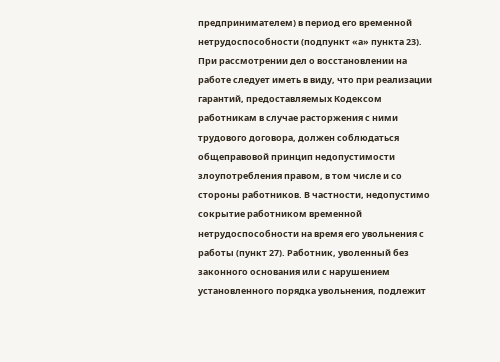предпринимателем) в период его временной нетрудоспособности (подпункт «а» пункта 23). При рассмотрении дел о восстановлении на работе следует иметь в виду, что при реализации гарантий, предоставляемых Кодексом работникам в случае расторжения с ними трудового договора, должен соблюдаться общеправовой принцип недопустимости злоупотребления правом, в том числе и со стороны работников. В частности, недопустимо сокрытие работником временной нетрудоспособности на время его увольнения с работы (пункт 27). Работник, уволенный без законного основания или с нарушением установленного порядка увольнения, подлежит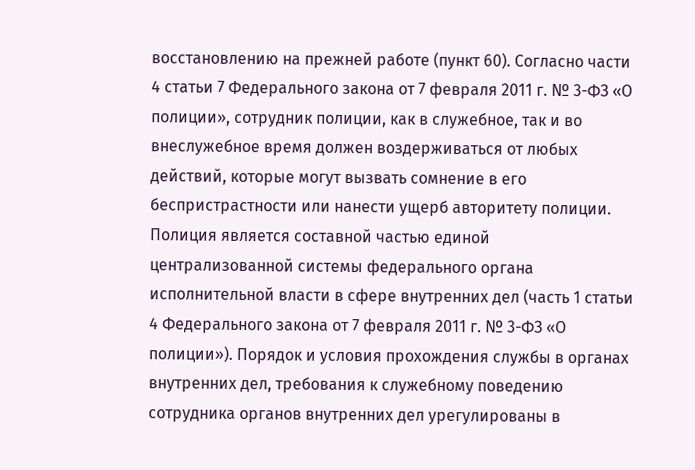восстановлению на прежней работе (пункт 60). Согласно части 4 статьи 7 Федерального закона от 7 февраля 2011 г. № 3-ФЗ «О полиции», сотрудник полиции, как в служебное, так и во внеслужебное время должен воздерживаться от любых действий, которые могут вызвать сомнение в его беспристрастности или нанести ущерб авторитету полиции. Полиция является составной частью единой централизованной системы федерального органа исполнительной власти в сфере внутренних дел (часть 1 статьи 4 Федерального закона от 7 февраля 2011 г. № 3-ФЗ «О полиции»). Порядок и условия прохождения службы в органах внутренних дел, требования к служебному поведению сотрудника органов внутренних дел урегулированы в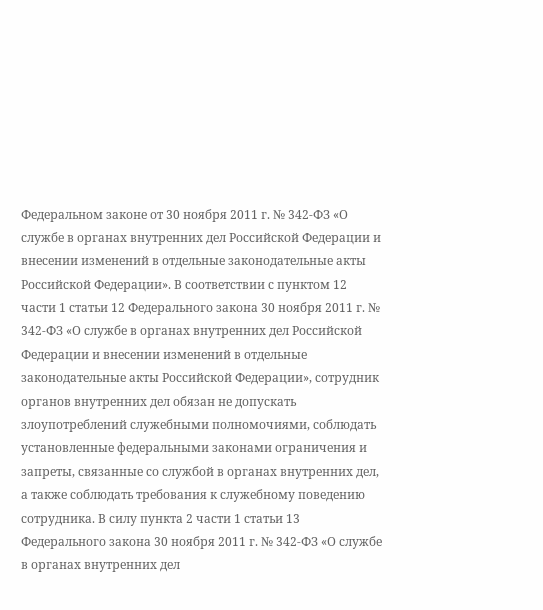Федеральном законе от 30 ноября 2011 г. № 342-ФЗ «О службе в органах внутренних дел Российской Федерации и внесении изменений в отдельные законодательные акты Российской Федерации». В соответствии с пунктом 12 части 1 статьи 12 Федерального закона 30 ноября 2011 г. № 342-ФЗ «О службе в органах внутренних дел Российской Федерации и внесении изменений в отдельные законодательные акты Российской Федерации», сотрудник органов внутренних дел обязан не допускать злоупотреблений служебными полномочиями, соблюдать установленные федеральными законами ограничения и запреты, связанные со службой в органах внутренних дел, а также соблюдать требования к служебному поведению сотрудника. В силу пункта 2 части 1 статьи 13 Федерального закона 30 ноября 2011 г. № 342-ФЗ «О службе в органах внутренних дел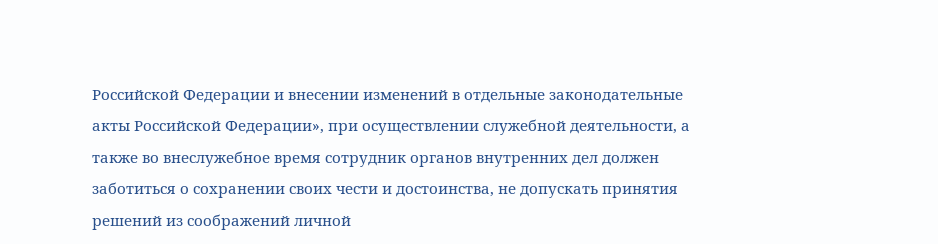Российской Федерации и внесении изменений в отдельные законодательные акты Российской Федерации», при осуществлении служебной деятельности, а также во внеслужебное время сотрудник органов внутренних дел должен заботиться о сохранении своих чести и достоинства, не допускать принятия решений из соображений личной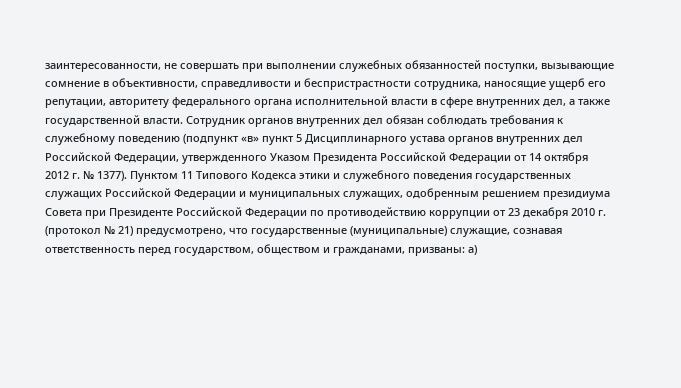заинтересованности, не совершать при выполнении служебных обязанностей поступки, вызывающие сомнение в объективности, справедливости и беспристрастности сотрудника, наносящие ущерб его репутации, авторитету федерального органа исполнительной власти в сфере внутренних дел, а также государственной власти. Сотрудник органов внутренних дел обязан соблюдать требования к служебному поведению (подпункт «в» пункт 5 Дисциплинарного устава органов внутренних дел Российской Федерации, утвержденного Указом Президента Российской Федерации от 14 октября 2012 г. № 1377). Пунктом 11 Типового Кодекса этики и служебного поведения государственных служащих Российской Федерации и муниципальных служащих, одобренным решением президиума Совета при Президенте Российской Федерации по противодействию коррупции от 23 декабря 2010 г. (протокол № 21) предусмотрено, что государственные (муниципальные) служащие, сознавая ответственность перед государством, обществом и гражданами, призваны: а)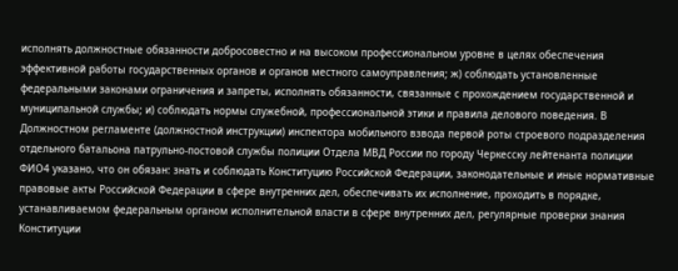исполнять должностные обязанности добросовестно и на высоком профессиональном уровне в целях обеспечения эффективной работы государственных органов и органов местного самоуправления; ж) соблюдать установленные федеральными законами ограничения и запреты, исполнять обязанности, связанные с прохождением государственной и муниципальной службы; и) соблюдать нормы служебной, профессиональной этики и правила делового поведения. В Должностном регламенте (должностной инструкции) инспектора мобильного взвода первой роты строевого подразделения отдельного батальона патрульно-постовой службы полиции Отдела МВД России по городу Черкесску лейтенанта полиции ФИО4 указано, что он обязан: знать и соблюдать Конституцию Российской Федерации, законодательные и иные нормативные правовые акты Российской Федерации в сфере внутренних дел, обеспечивать их исполнение, проходить в порядке, устанавливаемом федеральным органом исполнительной власти в сфере внутренних дел, регулярные проверки знания Конституции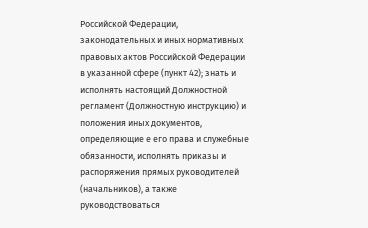Российской Федерации, законодательных и иных нормативных правовых актов Российской Федерации в указанной сфере (пункт 42); знать и исполнять настоящий Должностной регламент (Должностную инструкцию) и положения иных документов, определяющие е его права и служебные обязанности, исполнять приказы и распоряжения прямых руководителей (начальников), а также руководствоваться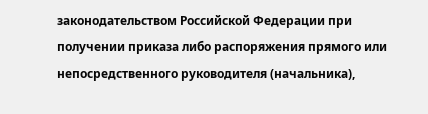законодательством Российской Федерации при получении приказа либо распоряжения прямого или непосредственного руководителя (начальника),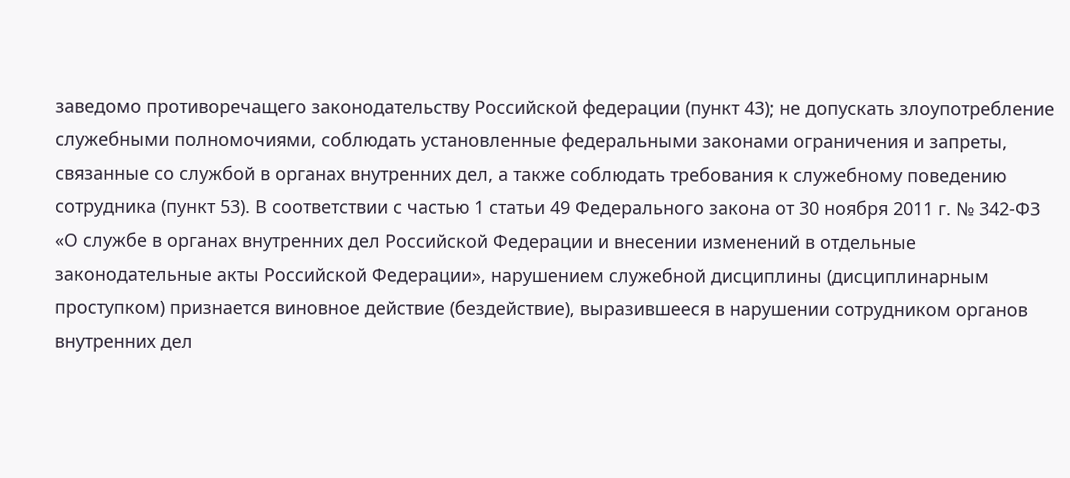заведомо противоречащего законодательству Российской федерации (пункт 43); не допускать злоупотребление служебными полномочиями, соблюдать установленные федеральными законами ограничения и запреты, связанные со службой в органах внутренних дел, а также соблюдать требования к служебному поведению сотрудника (пункт 53). В соответствии с частью 1 статьи 49 Федерального закона от 30 ноября 2011 г. № 342-ФЗ «О службе в органах внутренних дел Российской Федерации и внесении изменений в отдельные законодательные акты Российской Федерации», нарушением служебной дисциплины (дисциплинарным проступком) признается виновное действие (бездействие), выразившееся в нарушении сотрудником органов внутренних дел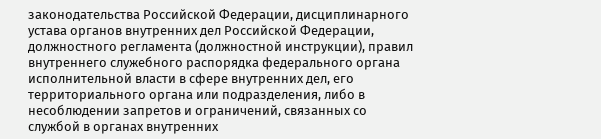законодательства Российской Федерации, дисциплинарного устава органов внутренних дел Российской Федерации, должностного регламента (должностной инструкции), правил внутреннего служебного распорядка федерального органа исполнительной власти в сфере внутренних дел, его территориального органа или подразделения, либо в несоблюдении запретов и ограничений, связанных со службой в органах внутренних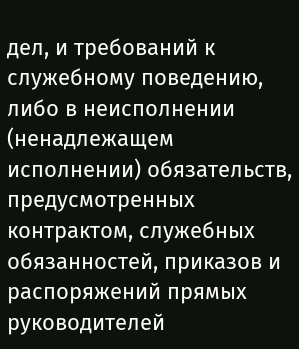дел, и требований к служебному поведению, либо в неисполнении (ненадлежащем исполнении) обязательств, предусмотренных контрактом, служебных обязанностей, приказов и распоряжений прямых руководителей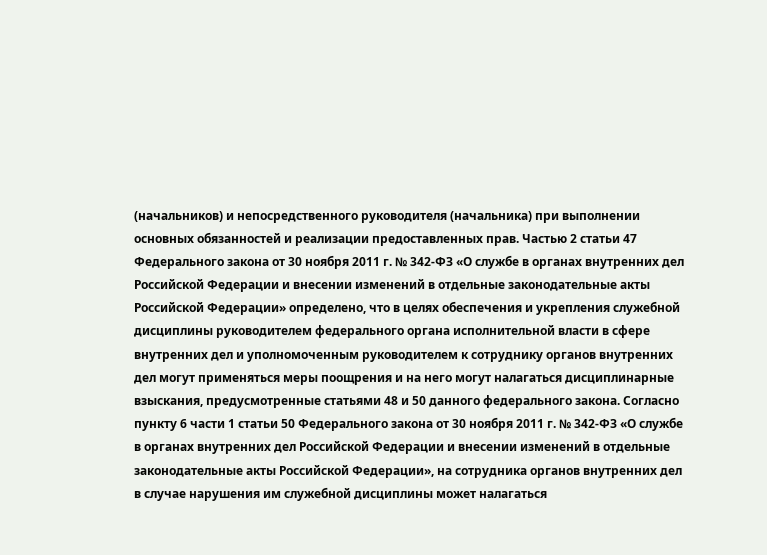(начальников) и непосредственного руководителя (начальника) при выполнении основных обязанностей и реализации предоставленных прав. Частью 2 статьи 47 Федерального закона от 30 ноября 2011 г. № 342-ФЗ «О службе в органах внутренних дел Российской Федерации и внесении изменений в отдельные законодательные акты Российской Федерации» определено, что в целях обеспечения и укрепления служебной дисциплины руководителем федерального органа исполнительной власти в сфере внутренних дел и уполномоченным руководителем к сотруднику органов внутренних дел могут применяться меры поощрения и на него могут налагаться дисциплинарные взыскания, предусмотренные статьями 48 и 50 данного федерального закона. Согласно пункту 6 части 1 статьи 50 Федерального закона от 30 ноября 2011 г. № 342-ФЗ «О службе в органах внутренних дел Российской Федерации и внесении изменений в отдельные законодательные акты Российской Федерации», на сотрудника органов внутренних дел в случае нарушения им служебной дисциплины может налагаться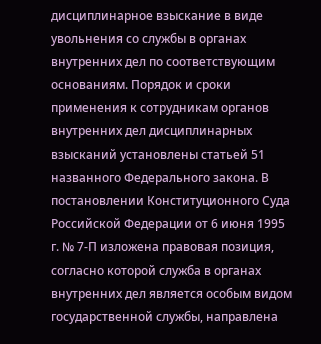дисциплинарное взыскание в виде увольнения со службы в органах внутренних дел по соответствующим основаниям. Порядок и сроки применения к сотрудникам органов внутренних дел дисциплинарных взысканий установлены статьей 51 названного Федерального закона. В постановлении Конституционного Суда Российской Федерации от 6 июня 1995 г. № 7-П изложена правовая позиция, согласно которой служба в органах внутренних дел является особым видом государственной службы, направлена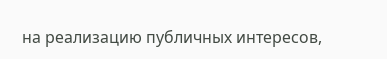на реализацию публичных интересов,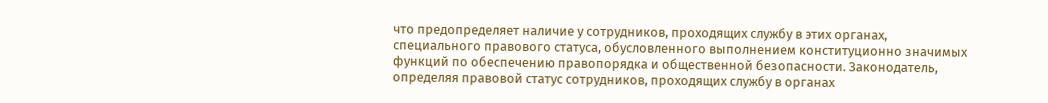что предопределяет наличие у сотрудников, проходящих службу в этих органах, специального правового статуса, обусловленного выполнением конституционно значимых функций по обеспечению правопорядка и общественной безопасности. Законодатель, определяя правовой статус сотрудников, проходящих службу в органах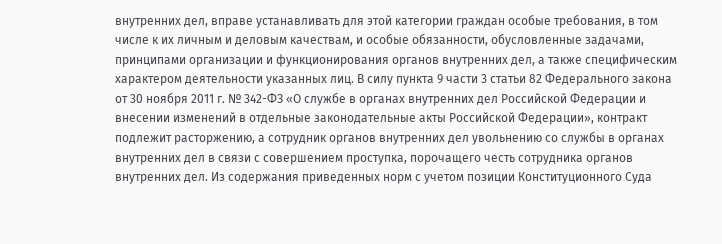внутренних дел, вправе устанавливать для этой категории граждан особые требования, в том числе к их личным и деловым качествам, и особые обязанности, обусловленные задачами, принципами организации и функционирования органов внутренних дел, а также специфическим характером деятельности указанных лиц. В силу пункта 9 части 3 статьи 82 Федерального закона от 30 ноября 2011 г. № 342-ФЗ «О службе в органах внутренних дел Российской Федерации и внесении изменений в отдельные законодательные акты Российской Федерации», контракт подлежит расторжению, а сотрудник органов внутренних дел увольнению со службы в органах внутренних дел в связи с совершением проступка, порочащего честь сотрудника органов внутренних дел. Из содержания приведенных норм с учетом позиции Конституционного Суда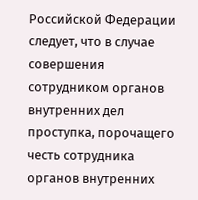Российской Федерации следует, что в случае совершения сотрудником органов внутренних дел проступка, порочащего честь сотрудника органов внутренних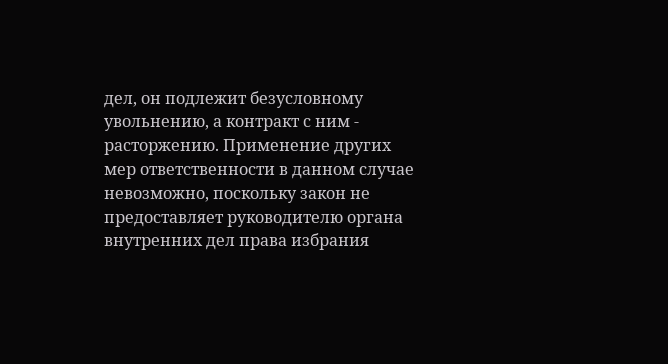дел, он подлежит безусловному увольнению, а контракт с ним - расторжению. Применение других мер ответственности в данном случае невозможно, поскольку закон не предоставляет руководителю органа внутренних дел права избрания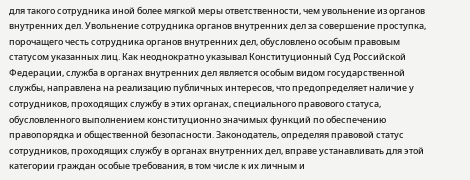для такого сотрудника иной более мягкой меры ответственности, чем увольнение из органов внутренних дел. Увольнение сотрудника органов внутренних дел за совершение проступка, порочащего честь сотрудника органов внутренних дел, обусловлено особым правовым статусом указанных лиц. Как неоднократно указывал Конституционный Суд Российской Федерации, служба в органах внутренних дел является особым видом государственной службы, направлена на реализацию публичных интересов, что предопределяет наличие у сотрудников, проходящих службу в этих органах, специального правового статуса, обусловленного выполнением конституционно значимых функций по обеспечению правопорядка и общественной безопасности. Законодатель, определяя правовой статус сотрудников, проходящих службу в органах внутренних дел, вправе устанавливать для этой категории граждан особые требования, в том числе к их личным и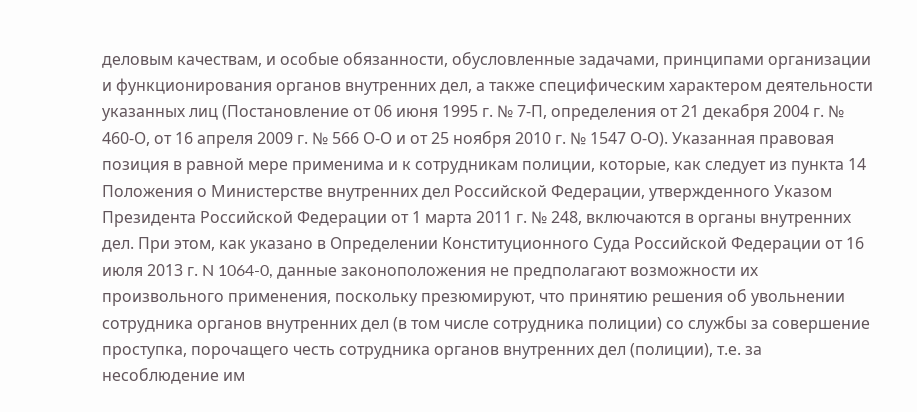деловым качествам, и особые обязанности, обусловленные задачами, принципами организации и функционирования органов внутренних дел, а также специфическим характером деятельности указанных лиц (Постановление от 06 июня 1995 г. № 7-П, определения от 21 декабря 2004 г. № 460-О, от 16 апреля 2009 г. № 566 О-О и от 25 ноября 2010 г. № 1547 О-О). Указанная правовая позиция в равной мере применима и к сотрудникам полиции, которые, как следует из пункта 14 Положения о Министерстве внутренних дел Российской Федерации, утвержденного Указом Президента Российской Федерации от 1 марта 2011 г. № 248, включаются в органы внутренних дел. При этом, как указано в Определении Конституционного Суда Российской Федерации от 16 июля 2013 г. N 1064-0, данные законоположения не предполагают возможности их произвольного применения, поскольку презюмируют, что принятию решения об увольнении сотрудника органов внутренних дел (в том числе сотрудника полиции) со службы за совершение проступка, порочащего честь сотрудника органов внутренних дел (полиции), т.е. за несоблюдение им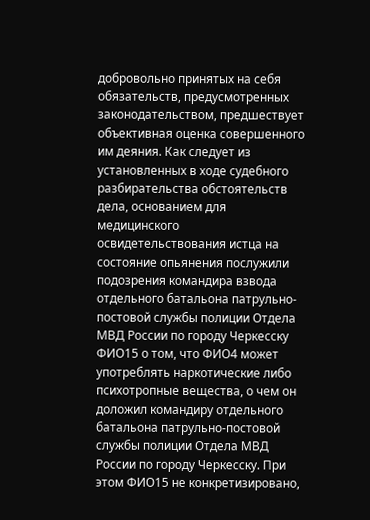добровольно принятых на себя обязательств, предусмотренных законодательством, предшествует объективная оценка совершенного им деяния. Как следует из установленных в ходе судебного разбирательства обстоятельств дела, основанием для медицинского освидетельствования истца на состояние опьянения послужили подозрения командира взвода отдельного батальона патрульно-постовой службы полиции Отдела МВД России по городу Черкесску ФИО15 о том, что ФИО4 может употреблять наркотические либо психотропные вещества, о чем он доложил командиру отдельного батальона патрульно-постовой службы полиции Отдела МВД России по городу Черкесску. При этом ФИО15 не конкретизировано,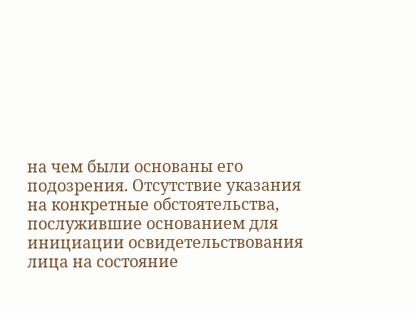на чем были основаны его подозрения. Отсутствие указания на конкретные обстоятельства, послужившие основанием для инициации освидетельствования лица на состояние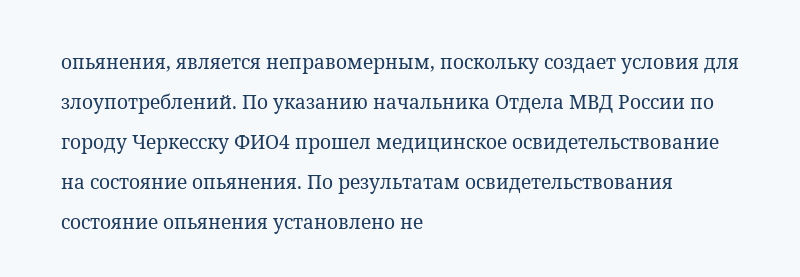опьянения, является неправомерным, поскольку создает условия для злоупотреблений. По указанию начальника Отдела МВД России по городу Черкесску ФИО4 прошел медицинское освидетельствование на состояние опьянения. По результатам освидетельствования состояние опьянения установлено не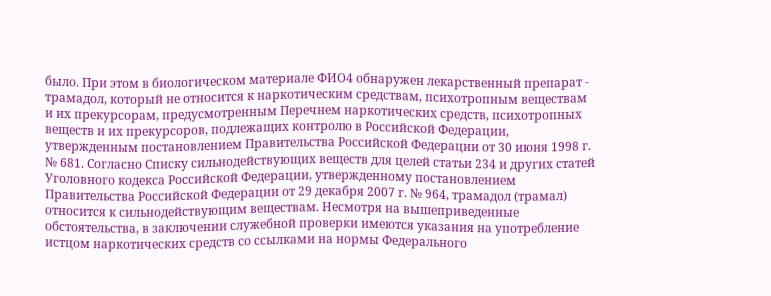было. При этом в биологическом материале ФИО4 обнаружен лекарственный препарат - трамадол, который не относится к наркотическим средствам, психотропным веществам и их прекурсорам, предусмотренным Перечнем наркотических средств, психотропных веществ и их прекурсоров, подлежащих контролю в Российской Федерации, утвержденным постановлением Правительства Российской Федерации от 30 июня 1998 г. № 681. Согласно Списку сильнодействующих веществ для целей статьи 234 и других статей Уголовного кодекса Российской Федерации, утвержденному постановлением Правительства Российской Федерации от 29 декабря 2007 г. № 964, трамадол (трамал) относится к сильнодействующим веществам. Несмотря на вышеприведенные обстоятельства, в заключении служебной проверки имеются указания на употребление истцом наркотических средств со ссылками на нормы Федерального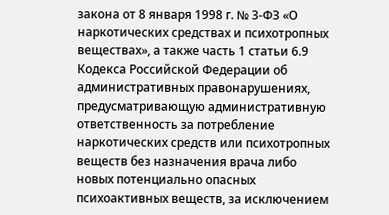закона от 8 января 1998 г. № 3-ФЗ «О наркотических средствах и психотропных веществах», а также часть 1 статьи 6.9 Кодекса Российской Федерации об административных правонарушениях, предусматривающую административную ответственность за потребление наркотических средств или психотропных веществ без назначения врача либо новых потенциально опасных психоактивных веществ, за исключением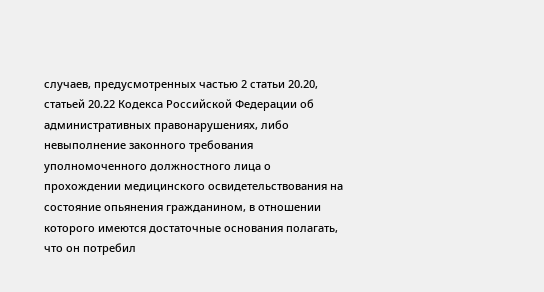случаев, предусмотренных частью 2 статьи 20.20, статьей 20.22 Кодекса Российской Федерации об административных правонарушениях, либо невыполнение законного требования уполномоченного должностного лица о прохождении медицинского освидетельствования на состояние опьянения гражданином, в отношении которого имеются достаточные основания полагать, что он потребил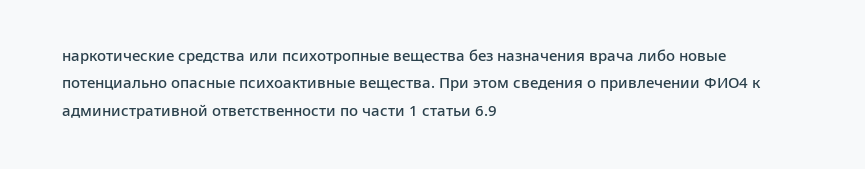наркотические средства или психотропные вещества без назначения врача либо новые потенциально опасные психоактивные вещества. При этом сведения о привлечении ФИО4 к административной ответственности по части 1 статьи 6.9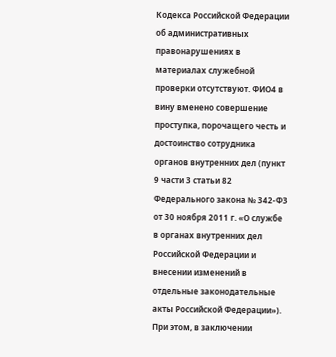Кодекса Российской Федерации об административных правонарушениях в материалах служебной проверки отсутствуют. ФИО4 в вину вменено совершение проступка, порочащего честь и достоинство сотрудника органов внутренних дел (пункт 9 части 3 статьи 82 Федерального закона № 342-ФЗ от 30 ноября 2011 г. «О службе в органах внутренних дел Российской Федерации и внесении изменений в отдельные законодательные акты Российской Федерации»). При этом, в заключении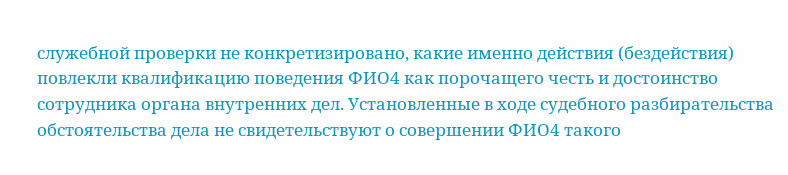служебной проверки не конкретизировано, какие именно действия (бездействия) повлекли квалификацию поведения ФИО4 как порочащего честь и достоинство сотрудника органа внутренних дел. Установленные в ходе судебного разбирательства обстоятельства дела не свидетельствуют о совершении ФИО4 такого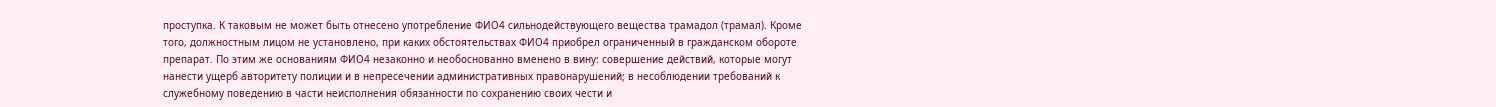проступка. К таковым не может быть отнесено употребление ФИО4 сильнодействующего вещества трамадол (трамал). Кроме того, должностным лицом не установлено, при каких обстоятельствах ФИО4 приобрел ограниченный в гражданском обороте препарат. По этим же основаниям ФИО4 незаконно и необоснованно вменено в вину: совершение действий, которые могут нанести ущерб авторитету полиции и в непресечении административных правонарушений; в несоблюдении требований к служебному поведению в части неисполнения обязанности по сохранению своих чести и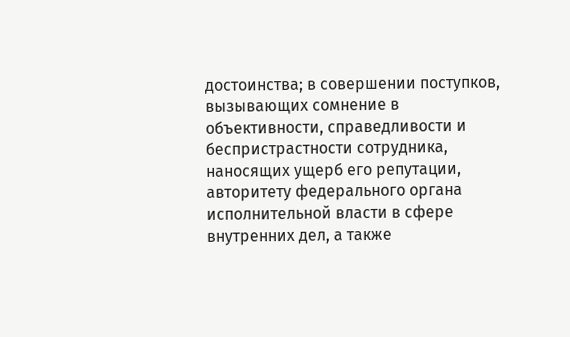достоинства; в совершении поступков, вызывающих сомнение в объективности, справедливости и беспристрастности сотрудника, наносящих ущерб его репутации, авторитету федерального органа исполнительной власти в сфере внутренних дел, а также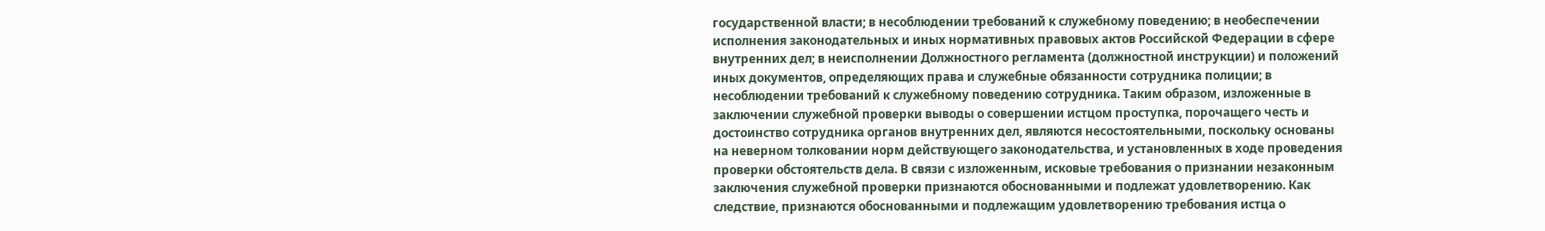государственной власти; в несоблюдении требований к служебному поведению; в необеспечении исполнения законодательных и иных нормативных правовых актов Российской Федерации в сфере внутренних дел; в неисполнении Должностного регламента (должностной инструкции) и положений иных документов, определяющих права и служебные обязанности сотрудника полиции; в несоблюдении требований к служебному поведению сотрудника. Таким образом, изложенные в заключении служебной проверки выводы о совершении истцом проступка, порочащего честь и достоинство сотрудника органов внутренних дел, являются несостоятельными, поскольку основаны на неверном толковании норм действующего законодательства, и установленных в ходе проведения проверки обстоятельств дела. В связи с изложенным, исковые требования о признании незаконным заключения служебной проверки признаются обоснованными и подлежат удовлетворению. Как следствие, признаются обоснованными и подлежащим удовлетворению требования истца о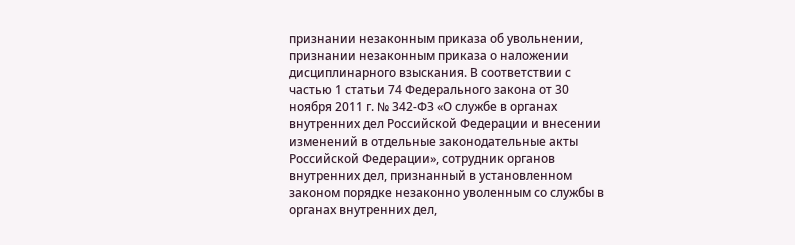признании незаконным приказа об увольнении, признании незаконным приказа о наложении дисциплинарного взыскания. В соответствии с частью 1 статьи 74 Федерального закона от 30 ноября 2011 г. № 342-ФЗ «О службе в органах внутренних дел Российской Федерации и внесении изменений в отдельные законодательные акты Российской Федерации», сотрудник органов внутренних дел, признанный в установленном законом порядке незаконно уволенным со службы в органах внутренних дел,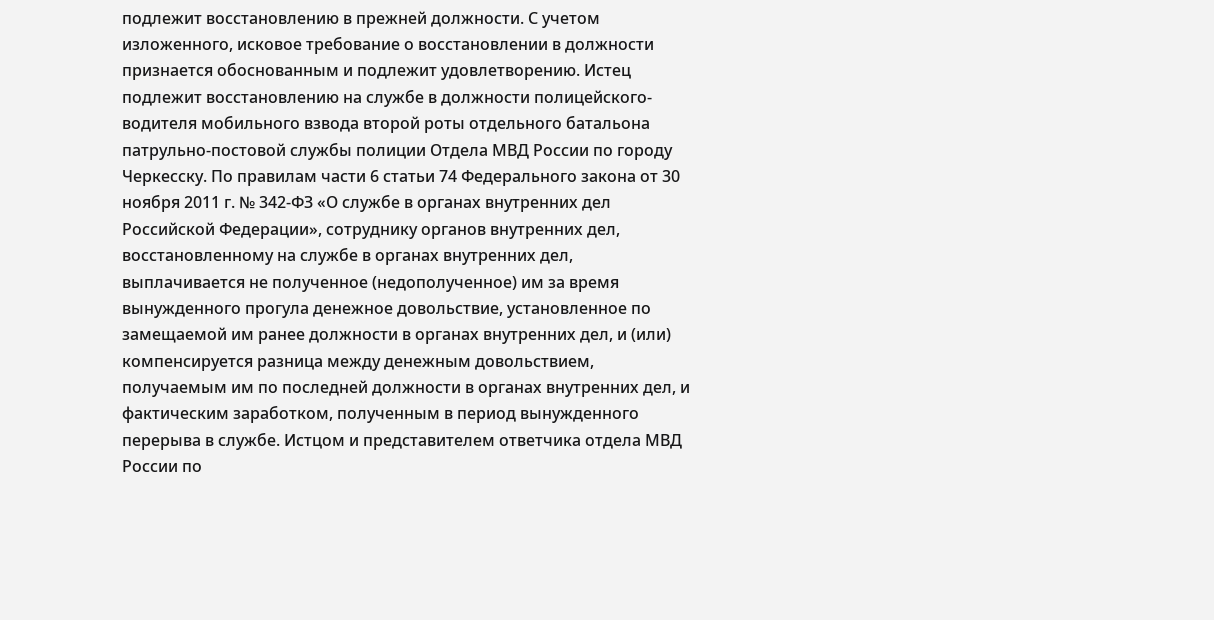подлежит восстановлению в прежней должности. С учетом изложенного, исковое требование о восстановлении в должности признается обоснованным и подлежит удовлетворению. Истец подлежит восстановлению на службе в должности полицейского-водителя мобильного взвода второй роты отдельного батальона патрульно-постовой службы полиции Отдела МВД России по городу Черкесску. По правилам части 6 статьи 74 Федерального закона от 30 ноября 2011 г. № 342-ФЗ «О службе в органах внутренних дел Российской Федерации», сотруднику органов внутренних дел, восстановленному на службе в органах внутренних дел, выплачивается не полученное (недополученное) им за время вынужденного прогула денежное довольствие, установленное по замещаемой им ранее должности в органах внутренних дел, и (или) компенсируется разница между денежным довольствием, получаемым им по последней должности в органах внутренних дел, и фактическим заработком, полученным в период вынужденного перерыва в службе. Истцом и представителем ответчика отдела МВД России по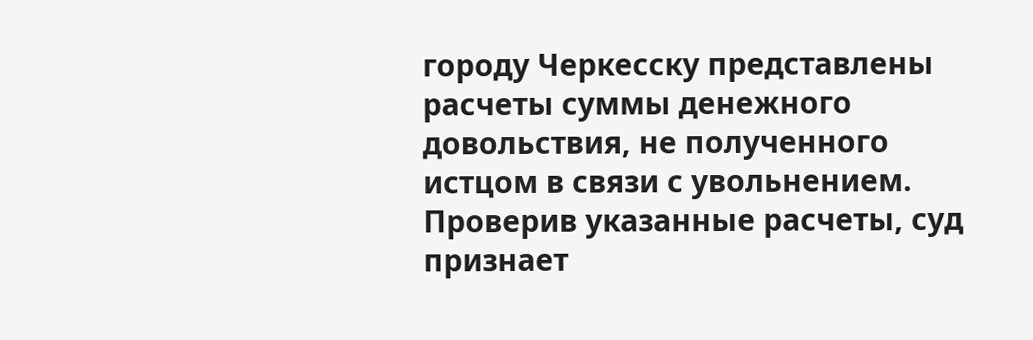городу Черкесску представлены расчеты суммы денежного довольствия, не полученного истцом в связи с увольнением. Проверив указанные расчеты, суд признает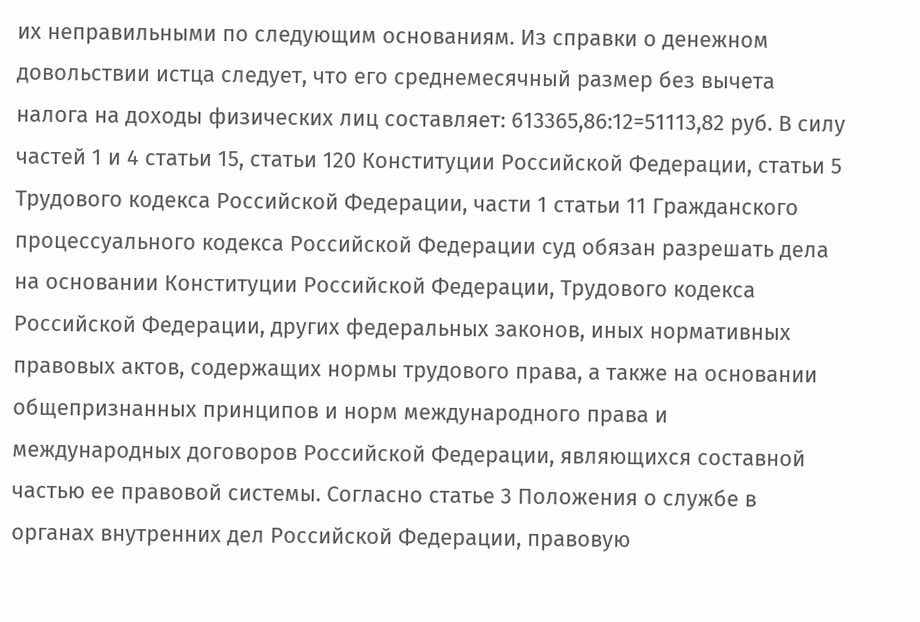их неправильными по следующим основаниям. Из справки о денежном довольствии истца следует, что его среднемесячный размер без вычета налога на доходы физических лиц составляет: 613365,86:12=51113,82 руб. В силу частей 1 и 4 статьи 15, статьи 120 Конституции Российской Федерации, статьи 5 Трудового кодекса Российской Федерации, части 1 статьи 11 Гражданского процессуального кодекса Российской Федерации суд обязан разрешать дела на основании Конституции Российской Федерации, Трудового кодекса Российской Федерации, других федеральных законов, иных нормативных правовых актов, содержащих нормы трудового права, а также на основании общепризнанных принципов и норм международного права и международных договоров Российской Федерации, являющихся составной частью ее правовой системы. Согласно статье 3 Положения о службе в органах внутренних дел Российской Федерации, правовую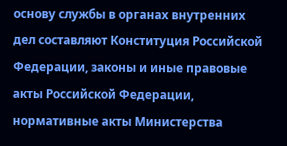основу службы в органах внутренних дел составляют Конституция Российской Федерации, законы и иные правовые акты Российской Федерации, нормативные акты Министерства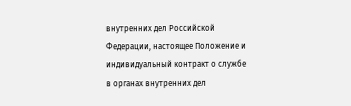внутренних дел Российской Федерации, настоящее Положение и индивидуальный контракт о службе в органах внутренних дел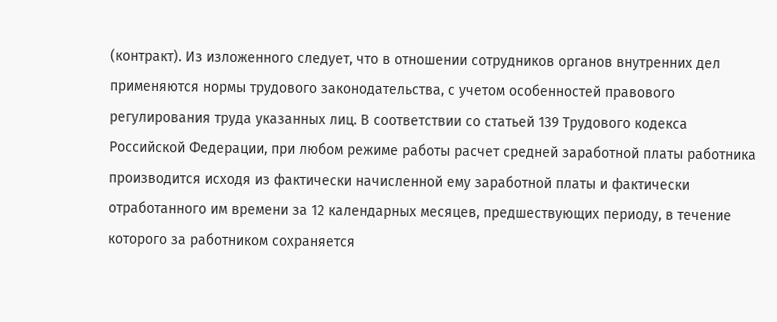(контракт). Из изложенного следует, что в отношении сотрудников органов внутренних дел применяются нормы трудового законодательства, с учетом особенностей правового регулирования труда указанных лиц. В соответствии со статьей 139 Трудового кодекса Российской Федерации, при любом режиме работы расчет средней заработной платы работника производится исходя из фактически начисленной ему заработной платы и фактически отработанного им времени за 12 календарных месяцев, предшествующих периоду, в течение которого за работником сохраняется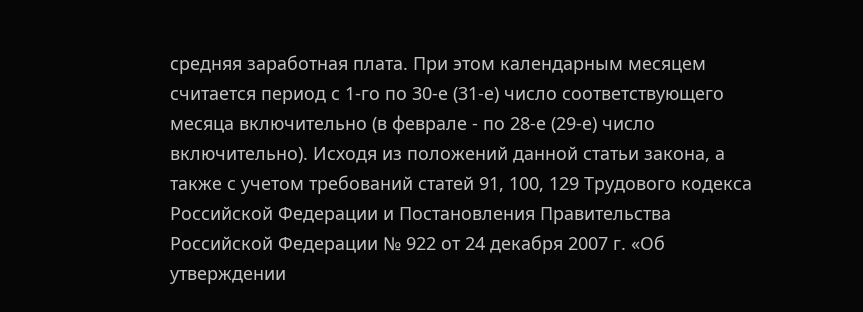средняя заработная плата. При этом календарным месяцем считается период с 1-го по 30-е (31-е) число соответствующего месяца включительно (в феврале - по 28-е (29-е) число включительно). Исходя из положений данной статьи закона, а также с учетом требований статей 91, 100, 129 Трудового кодекса Российской Федерации и Постановления Правительства Российской Федерации № 922 от 24 декабря 2007 г. «Об утверждении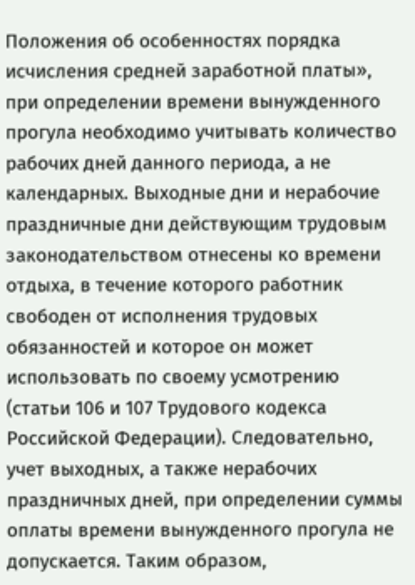Положения об особенностях порядка исчисления средней заработной платы», при определении времени вынужденного прогула необходимо учитывать количество рабочих дней данного периода, а не календарных. Выходные дни и нерабочие праздничные дни действующим трудовым законодательством отнесены ко времени отдыха, в течение которого работник свободен от исполнения трудовых обязанностей и которое он может использовать по своему усмотрению (статьи 106 и 107 Трудового кодекса Российской Федерации). Следовательно, учет выходных, а также нерабочих праздничных дней, при определении суммы оплаты времени вынужденного прогула не допускается. Таким образом,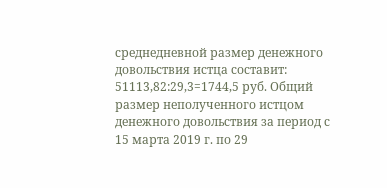среднедневной размер денежного довольствия истца составит: 51113,82:29,3=1744,5 руб. Общий размер неполученного истцом денежного довольствия за период с 15 марта 2019 г. по 29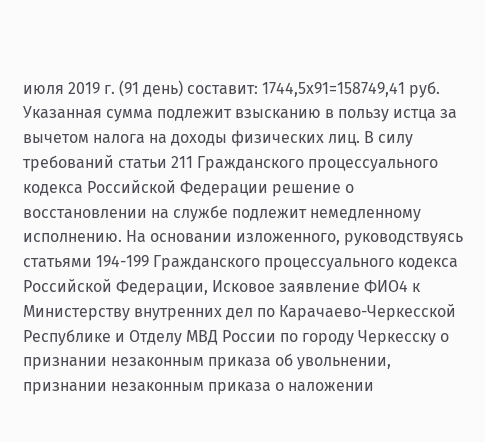июля 2019 г. (91 день) составит: 1744,5х91=158749,41 руб. Указанная сумма подлежит взысканию в пользу истца за вычетом налога на доходы физических лиц. В силу требований статьи 211 Гражданского процессуального кодекса Российской Федерации решение о восстановлении на службе подлежит немедленному исполнению. На основании изложенного, руководствуясь статьями 194-199 Гражданского процессуального кодекса Российской Федерации, Исковое заявление ФИО4 к Министерству внутренних дел по Карачаево-Черкесской Республике и Отделу МВД России по городу Черкесску о признании незаконным приказа об увольнении, признании незаконным приказа о наложении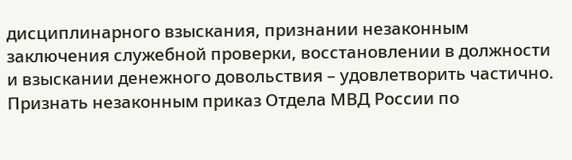дисциплинарного взыскания, признании незаконным заключения служебной проверки, восстановлении в должности и взыскании денежного довольствия – удовлетворить частично. Признать незаконным приказ Отдела МВД России по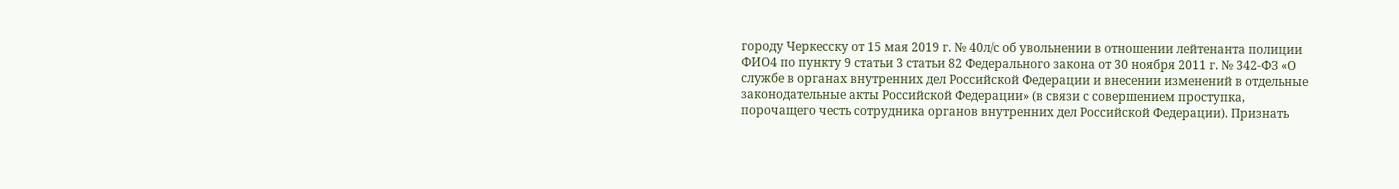городу Черкесску от 15 мая 2019 г. № 40л/с об увольнении в отношении лейтенанта полиции ФИО4 по пункту 9 статьи 3 статьи 82 Федерального закона от 30 ноября 2011 г. № 342-ФЗ «О службе в органах внутренних дел Российской Федерации и внесении изменений в отдельные законодательные акты Российской Федерации» (в связи с совершением проступка, порочащего честь сотрудника органов внутренних дел Российской Федерации). Признать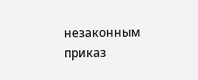незаконным приказ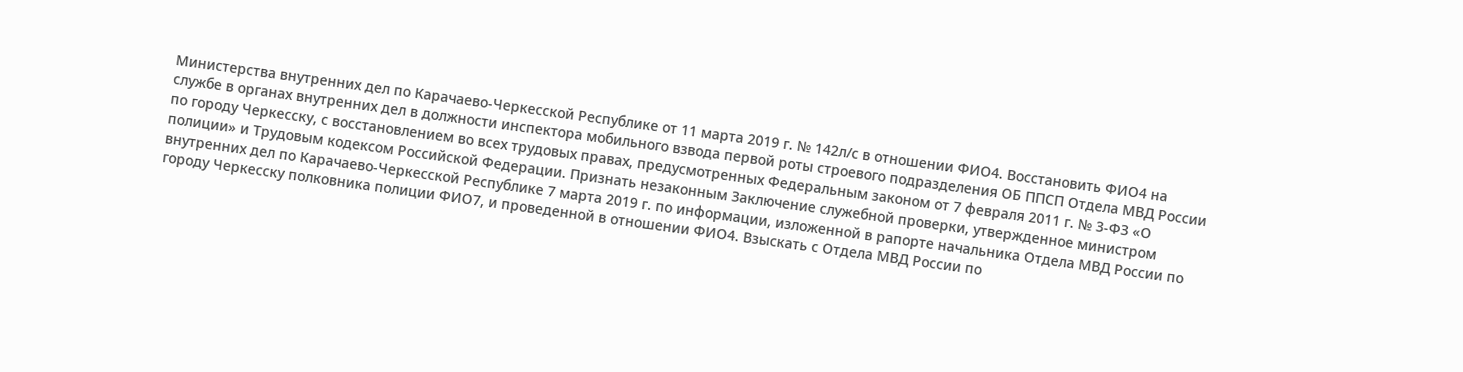Министерства внутренних дел по Карачаево-Черкесской Республике от 11 марта 2019 г. № 142л/с в отношении ФИО4. Восстановить ФИО4 на службе в органах внутренних дел в должности инспектора мобильного взвода первой роты строевого подразделения ОБ ППСП Отдела МВД России по городу Черкесску, с восстановлением во всех трудовых правах, предусмотренных Федеральным законом от 7 февраля 2011 г. № 3-ФЗ «О полиции» и Трудовым кодексом Российской Федерации. Признать незаконным Заключение служебной проверки, утвержденное министром внутренних дел по Карачаево-Черкесской Республике 7 марта 2019 г. по информации, изложенной в рапорте начальника Отдела МВД России по городу Черкесску полковника полиции ФИО7, и проведенной в отношении ФИО4. Взыскать с Отдела МВД России по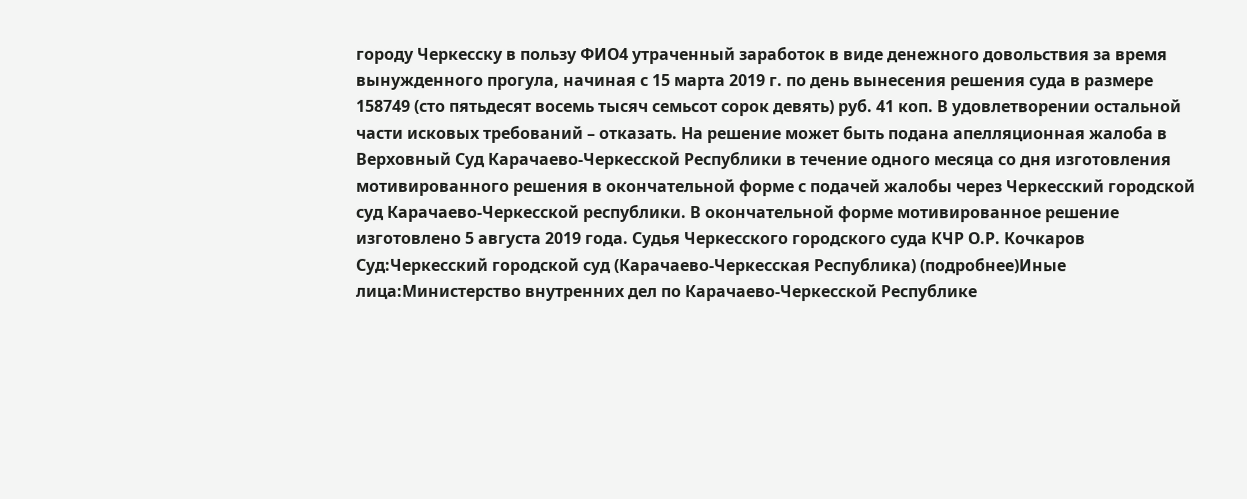городу Черкесску в пользу ФИО4 утраченный заработок в виде денежного довольствия за время вынужденного прогула, начиная с 15 марта 2019 г. по день вынесения решения суда в размере 158749 (сто пятьдесят восемь тысяч семьсот сорок девять) руб. 41 коп. В удовлетворении остальной части исковых требований – отказать. На решение может быть подана апелляционная жалоба в Верховный Суд Карачаево-Черкесской Республики в течение одного месяца со дня изготовления мотивированного решения в окончательной форме с подачей жалобы через Черкесский городской суд Карачаево-Черкесской республики. В окончательной форме мотивированное решение изготовлено 5 августа 2019 года. Судья Черкесского городского суда КЧР О.Р. Кочкаров Суд:Черкесский городской суд (Карачаево-Черкесская Республика) (подробнее)Иные лица:Министерство внутренних дел по Карачаево-Черкесской Республике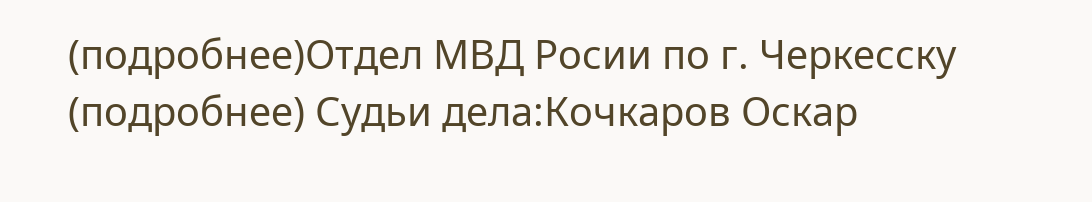(подробнее)Отдел МВД Росии по г. Черкесску (подробнее) Судьи дела:Кочкаров Оскар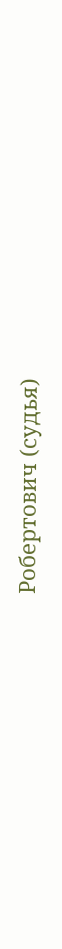Робертович (судья)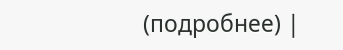(подробнее) |